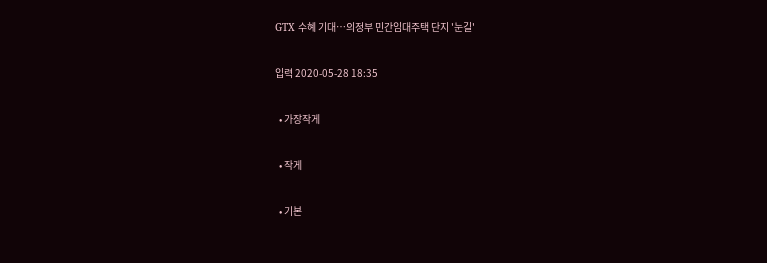GTX 수혜 기대…의정부 민간임대주택 단지 '눈길'

입력 2020-05-28 18:35

  • 가장작게

  • 작게

  • 기본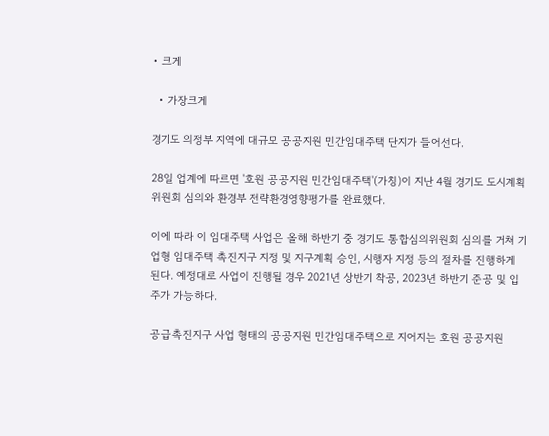• 크게

  • 가장크게

경기도 의정부 지역에 대규모 공공지원 민간임대주택 단지가 들어선다.

28일 업계에 따르면 '호원 공공지원 민간임대주택'(가칭)이 지난 4월 경기도 도시계획위원회 심의와 환경부 전략환경영향평가를 완료했다.

이에 따라 이 임대주택 사업은 올해 하반기 중 경기도 통합심의위원회 심의를 거쳐 기업형 임대주택 촉진지구 지정 및 지구계획 승인, 시행자 지정 등의 절차를 진행하게 된다. 예정대로 사업이 진행될 경우 2021년 상반기 착공, 2023년 하반기 준공 및 입주가 가능하다.

공급촉진지구 사업 형태의 공공지원 민간임대주택으로 지어지는 호원 공공지원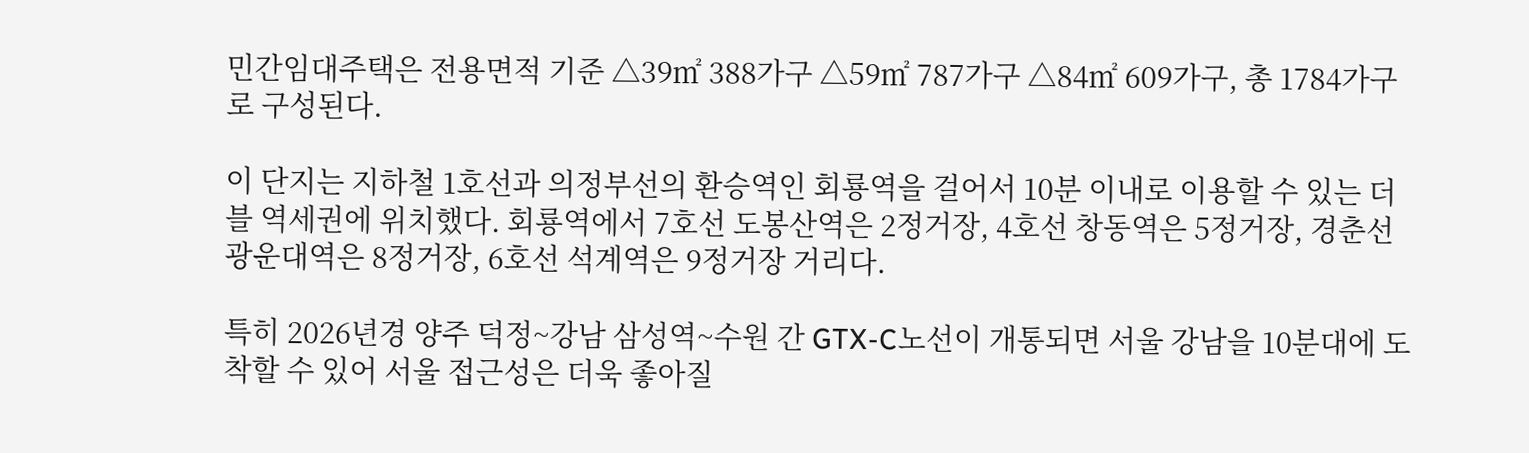민간임대주택은 전용면적 기준 △39㎡ 388가구 △59㎡ 787가구 △84㎡ 609가구, 총 1784가구로 구성된다.

이 단지는 지하철 1호선과 의정부선의 환승역인 회룡역을 걸어서 10분 이내로 이용할 수 있는 더블 역세권에 위치했다. 회룡역에서 7호선 도봉산역은 2정거장, 4호선 창동역은 5정거장, 경춘선 광운대역은 8정거장, 6호선 석계역은 9정거장 거리다.

특히 2026년경 양주 덕정~강남 삼성역~수원 간 GTX-C노선이 개통되면 서울 강남을 10분대에 도착할 수 있어 서울 접근성은 더욱 좋아질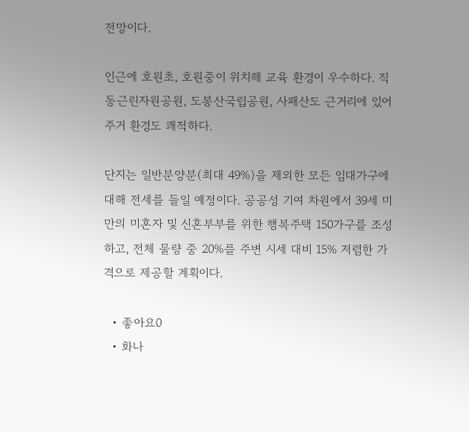전망이다.

인근에 호원초, 호원중이 위치해 교육 환경이 우수하다. 직동근린자원공원, 도봉산국립공원, 사패산도 근거리에 있어 주거 환경도 쾌적하다.

단지는 일반분양분(최대 49%)을 제외한 모든 임대가구에 대해 전세를 들일 예정이다. 공공성 기여 차원에서 39세 미만의 미혼자 및 신혼부부를 위한 행복주택 150가구를 조성하고, 전체 물량 중 20%를 주변 시세 대비 15% 저렴한 가격으로 제공할 계획이다.

  • 좋아요0
  • 화나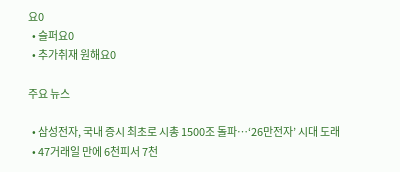요0
  • 슬퍼요0
  • 추가취재 원해요0

주요 뉴스

  • 삼성전자, 국내 증시 최초로 시총 1500조 돌파…‘26만전자’ 시대 도래
  • 47거래일 만에 6천피서 7천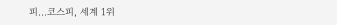피…코스피, 세계 1위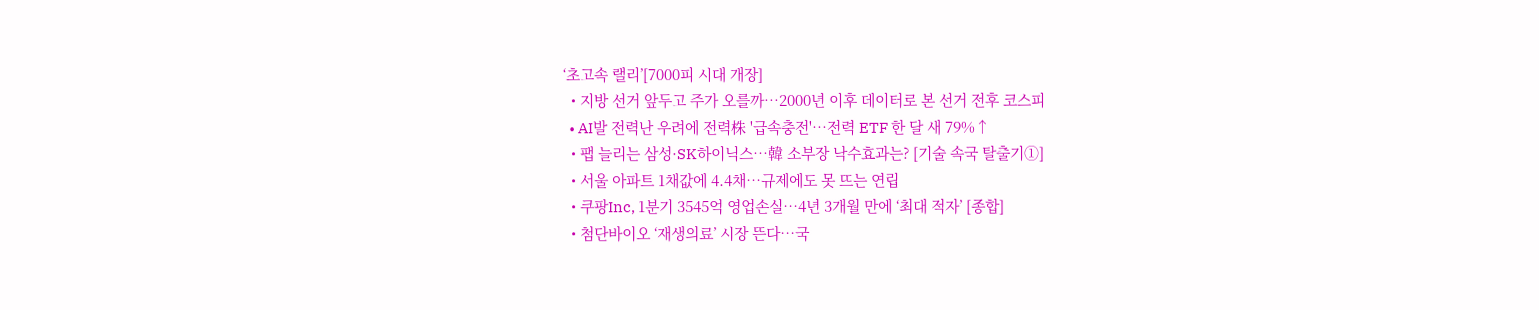‘초고속 랠리’[7000피 시대 개장]
  • 지방 선거 앞두고 주가 오를까⋯2000년 이후 데이터로 본 선거 전후 코스피
  • AI발 전력난 우려에 전력株 '급속충전'…전력 ETF 한 달 새 79%↑
  • 팹 늘리는 삼성·SK하이닉스…韓 소부장 낙수효과는? [기술 속국 탈출기①]
  • 서울 아파트 1채값에 4.4채…규제에도 못 뜨는 연립
  • 쿠팡Inc, 1분기 3545억 영업손실⋯4년 3개월 만에 ‘최대 적자’ [종합]
  • 첨단바이오 ‘재생의료’ 시장 뜬다…국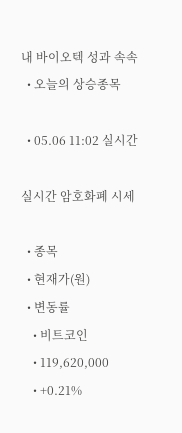내 바이오텍 성과 속속
  • 오늘의 상승종목

  • 05.06 11:02 실시간

실시간 암호화폐 시세

  • 종목
  • 현재가(원)
  • 변동률
    • 비트코인
    • 119,620,000
    • +0.21%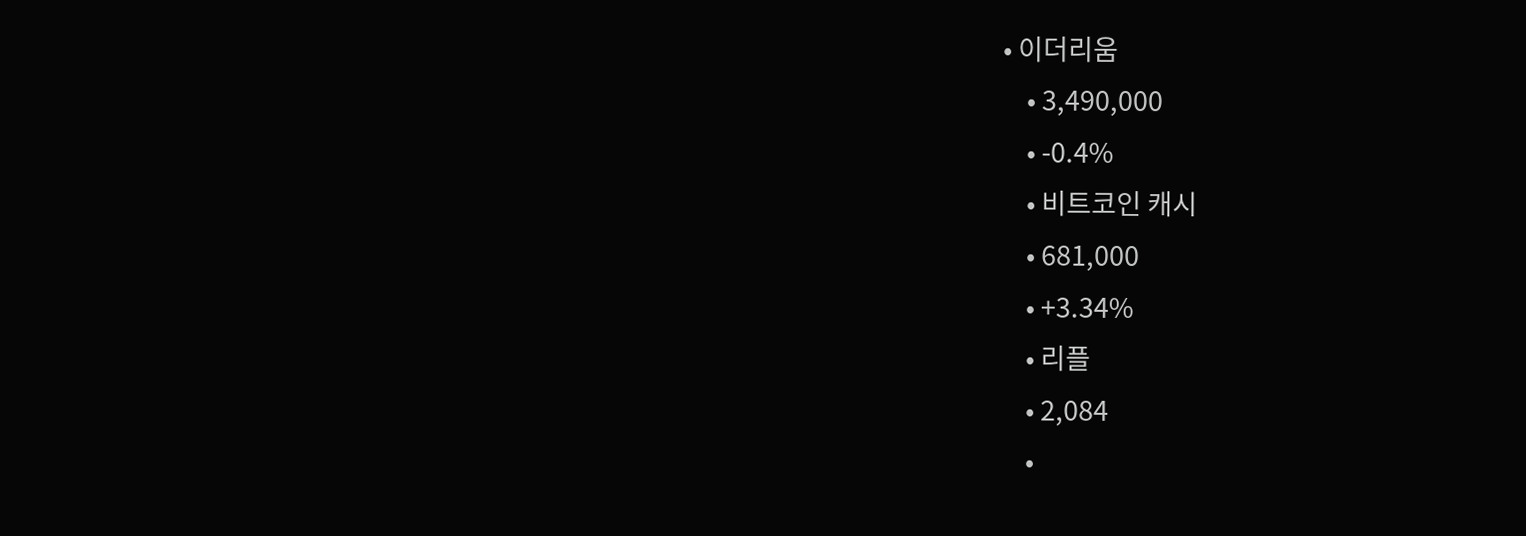• 이더리움
    • 3,490,000
    • -0.4%
    • 비트코인 캐시
    • 681,000
    • +3.34%
    • 리플
    • 2,084
    •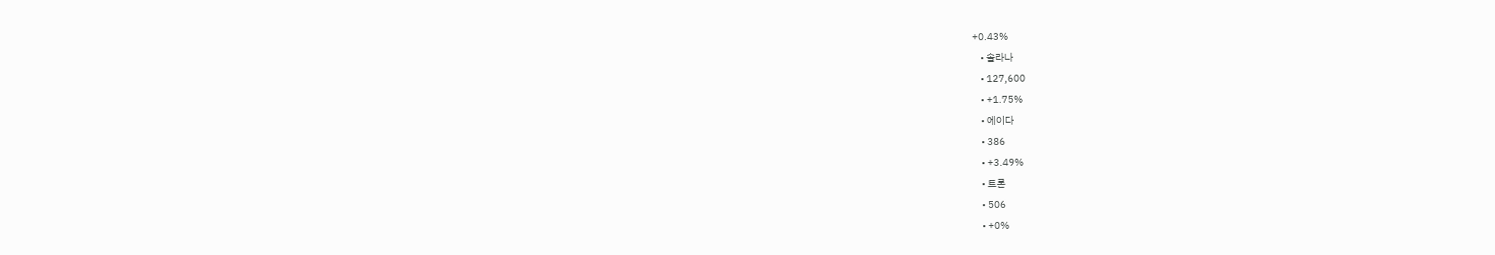+0.43%
    • 솔라나
    • 127,600
    • +1.75%
    • 에이다
    • 386
    • +3.49%
    • 트론
    • 506
    • +0%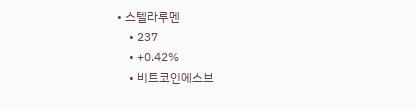• 스텔라루멘
    • 237
    • +0.42%
    • 비트코인에스브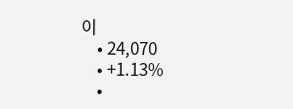이
    • 24,070
    • +1.13%
    •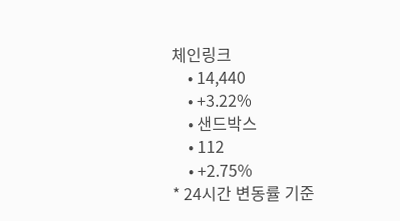체인링크
    • 14,440
    • +3.22%
    • 샌드박스
    • 112
    • +2.75%
* 24시간 변동률 기준